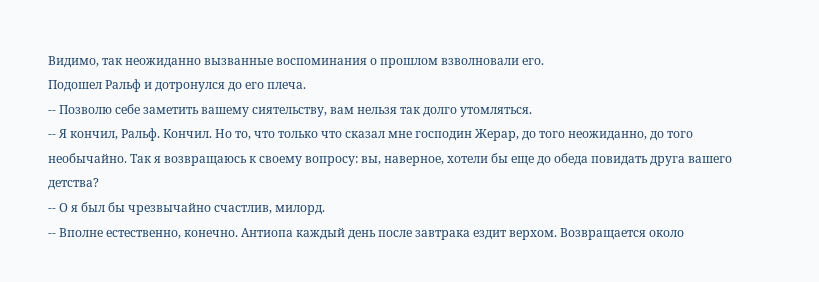Видимо, так неожиданно вызванные воспоминания о прошлом взволновали его.
Подошел Ральф и дотронулся до его плеча.
-- Позволю себе заметить вашему сиятельству, вам нельзя так долго утомляться.
-- Я кончил, Ральф. Кончил. Но то, что только что сказал мне господин Жерар, до того неожиданно, до того необычайно. Так я возвращаюсь к своему вопросу: вы, наверное, хотели бы еще до обеда повидать друга вашего детства?
-- О я был бы чрезвычайно счастлив, милорд.
-- Вполне естественно, конечно. Антиопа каждый день после завтрака ездит верхом. Возвращается около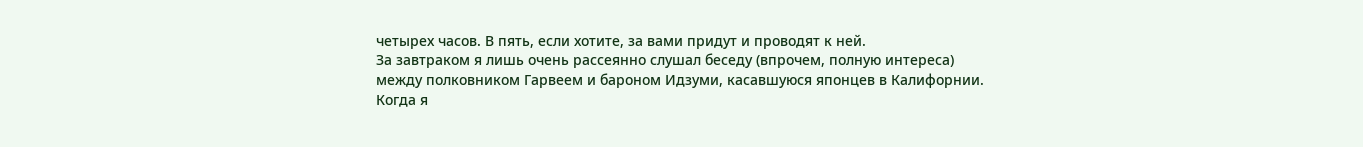четырех часов. В пять, если хотите, за вами придут и проводят к ней.
За завтраком я лишь очень рассеянно слушал беседу (впрочем, полную интереса) между полковником Гарвеем и бароном Идзуми, касавшуюся японцев в Калифорнии. Когда я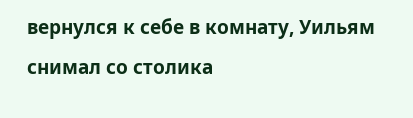вернулся к себе в комнату, Уильям снимал со столика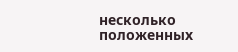несколько положенных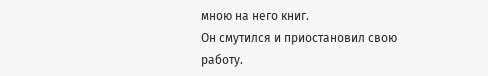мною на него книг.
Он смутился и приостановил свою работу.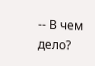-- В чем дело?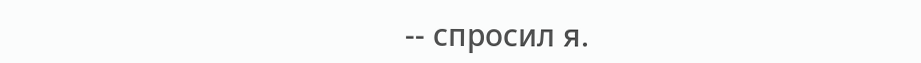-- спросил я.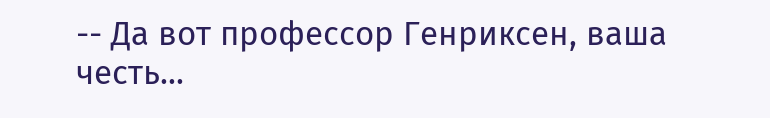-- Да вот профессор Генриксен, ваша честь...